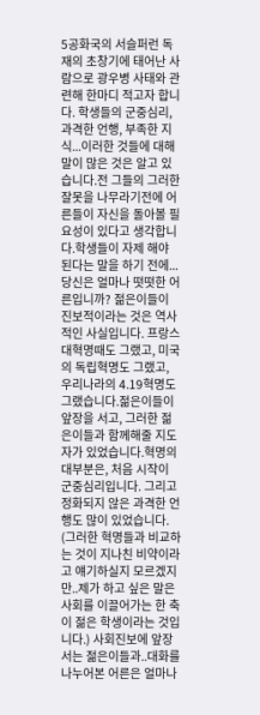5공화국의 서슬퍼런 독재의 초창기에 태어난 사람으로 광우병 사태와 관련해 한마디 적고자 합니다. 학생들의 군중심리, 과격한 언행, 부족한 지식...이러한 것들에 대해 말이 많은 것은 알고 있습니다.전 그들의 그러한 잘못을 나무라기전에 어른들이 자신을 돌아볼 필요성이 있다고 생각합니다.학생들이 자제 해야 된다는 말을 하기 전에...당신은 얼마나 떳떳한 어른입니까? 젊은이들이 진보적이라는 것은 역사적인 사실입니다. 프랑스 대혁명때도 그랬고, 미국의 독립혁명도 그랬고, 우리나라의 4.19혁명도 그랬습니다.젊은이들이 앞장을 서고, 그러한 젊은이들과 함께해줄 지도자가 있었습니다.혁명의 대부분은, 처음 시작이 군중심리입니다. 그리고 정화되지 않은 과격한 언행도 많이 있었습니다. (그러한 혁명들과 비교하는 것이 지나친 비약이라고 얘기하실지 모르겠지만..제가 하고 싶은 말은 사회를 이끌어가는 한 축이 젊은 학생이라는 것입니다.) 사회진보에 앞장서는 젊은이들과..대화를 나누어본 어른은 얼마나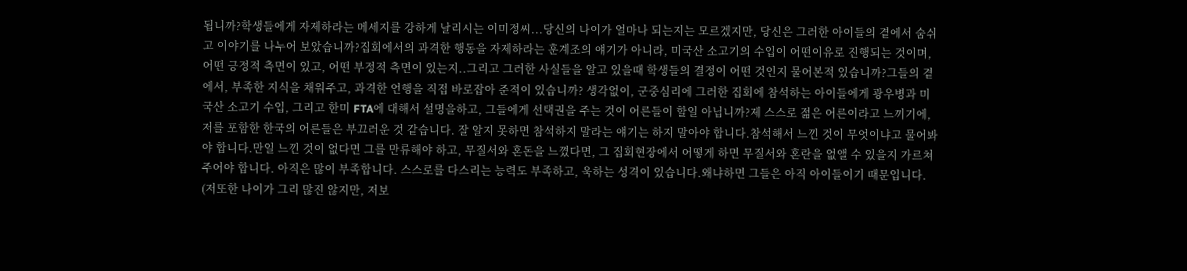됩니까?학생들에게 자제하라는 메세지를 강하게 날리시는 이미정씨...당신의 나이가 얼마나 되는지는 모르겠지만, 당신은 그러한 아이들의 곁에서 숨쉬고 이야기를 나누어 보았습니까?집회에서의 과격한 행동을 자제하라는 훈계조의 얘기가 아니라, 미국산 소고기의 수입이 어떤이유로 진행되는 것이며, 어떤 긍정적 측면이 있고, 어떤 부정적 측면이 있는지..그리고 그러한 사실들을 알고 있을때 학생들의 결정이 어떤 것인지 물어본적 있습니까?그들의 곁에서, 부족한 지식을 채워주고, 과격한 언행을 직접 바로잡아 준적이 있습니까? 생각없이, 군중심리에 그러한 집회에 참석하는 아이들에게 광우병과 미국산 소고기 수입, 그리고 한미 FTA에 대해서 설명을하고, 그들에게 선택권을 주는 것이 어른들이 할일 아닙니까?제 스스로 젊은 어른이라고 느끼기에, 저를 포함한 한국의 어른들은 부끄러운 것 같습니다. 잘 알지 못하면 참석하지 말라는 얘기는 하지 말아야 합니다.참석해서 느낀 것이 무엇이냐고 물어봐야 합니다.만일 느낀 것이 없다면 그를 만류해야 하고, 무질서와 혼돈을 느꼈다면, 그 집회현장에서 어떻게 하면 무질서와 혼란을 없앨 수 있을지 가르쳐 주어야 합니다. 아직은 많이 부족합니다. 스스로를 다스리는 능력도 부족하고, 욱하는 성격이 있습니다.왜냐하면 그들은 아직 아이들이기 때문입니다. (저또한 나이가 그리 많진 않지만, 저보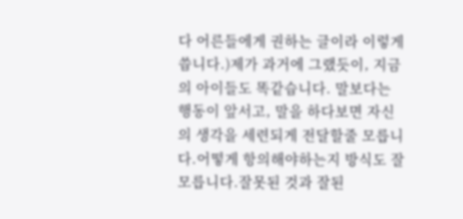다 어른들에게 권하는 글이라 이렇게 씁니다.)제가 과거에 그랬듯이, 지금의 아이들도 똑같습니다. 말보다는 행동이 앞서고, 말을 하다보면 자신의 생각을 세련되게 전달할줄 모릅니다.어떻게 항의해야하는지 방식도 잘 모릅니다.잘못된 것과 잘된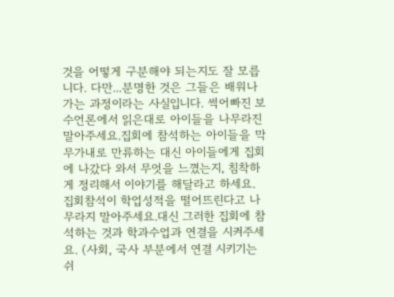것을 어떻게 구분해야 되는지도 잘 모릅니다. 다만...분명한 것은 그들은 배워나가는 과정이라는 사실입니다. 썩어빠진 보수언론에서 읽은대로 아이들을 나무라진 말아주세요.집회에 참석하는 아이들을 막무가내로 만류하는 대신 아이들에게 집회에 나갔다 와서 무엇을 느꼈는지, 침착하게 정리해서 이야기를 해달라고 하세요. 집회참석이 학업성적을 떨어뜨린다고 나무라지 말아주세요.대신 그러한 집회에 참석하는 것과 학과수업과 연결을 시켜주세요. (사회, 국사 부분에서 연결 시키기는 쉬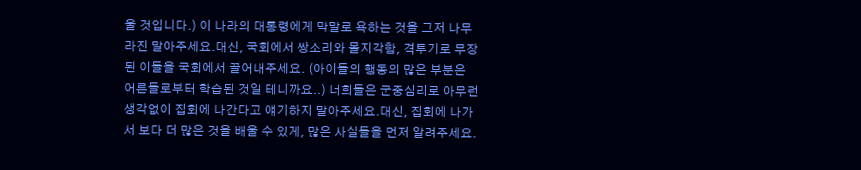울 것입니다.) 이 나라의 대통령에게 막말로 욕하는 것을 그저 나무라진 말아주세요.대신, 국회에서 쌍소리와 몰지각함, 격투기로 무장된 이들을 국회에서 끌어내주세요. (아이들의 행동의 많은 부분은 어른들로부터 학습된 것일 테니까요..) 너희들은 군중심리로 아무런 생각없이 집회에 나간다고 얘기하지 말아주세요.대신, 집회에 나가서 보다 더 많은 것을 배울 수 있게, 많은 사실들을 먼저 알려주세요.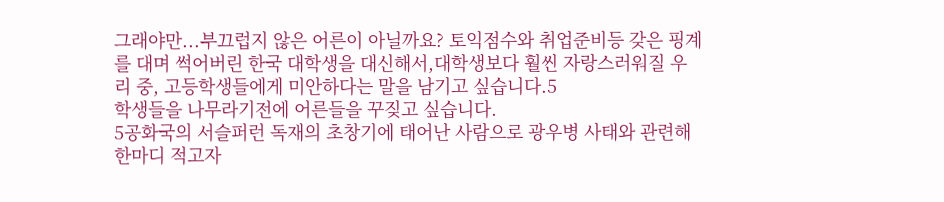그래야만...부끄럽지 않은 어른이 아닐까요? 토익점수와 취업준비등 갖은 핑계를 대며 썩어버린 한국 대학생을 대신해서,대학생보다 훨씬 자랑스러워질 우리 중, 고등학생들에게 미안하다는 말을 남기고 싶습니다.5
학생들을 나무라기전에 어른들을 꾸짖고 싶습니다.
5공화국의 서슬퍼런 독재의 초창기에 태어난 사람으로 광우병 사태와 관련해 한마디 적고자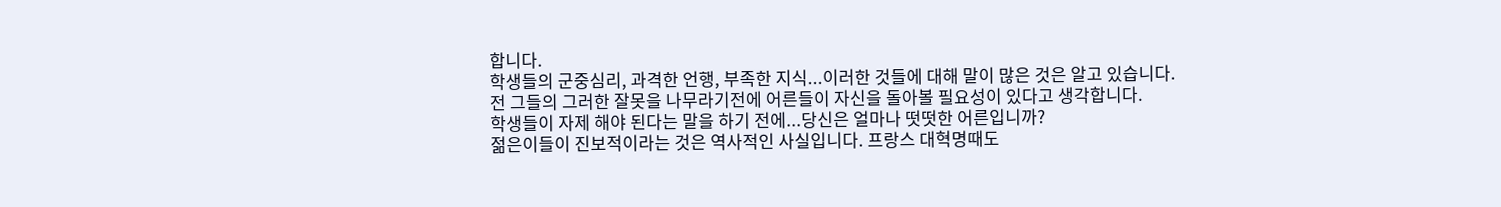합니다.
학생들의 군중심리, 과격한 언행, 부족한 지식...이러한 것들에 대해 말이 많은 것은 알고 있습니다.
전 그들의 그러한 잘못을 나무라기전에 어른들이 자신을 돌아볼 필요성이 있다고 생각합니다.
학생들이 자제 해야 된다는 말을 하기 전에...당신은 얼마나 떳떳한 어른입니까?
젊은이들이 진보적이라는 것은 역사적인 사실입니다. 프랑스 대혁명때도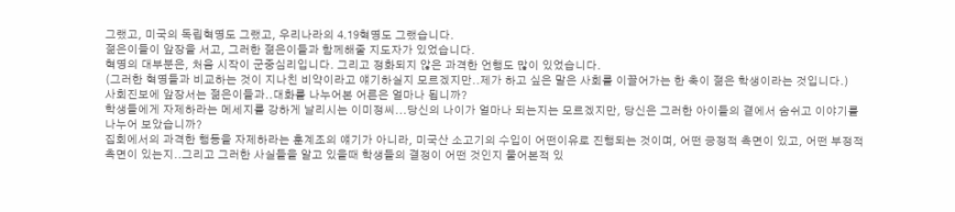그랬고, 미국의 독립혁명도 그랬고, 우리나라의 4.19혁명도 그랬습니다.
젊은이들이 앞장을 서고, 그러한 젊은이들과 함께해줄 지도자가 있었습니다.
혁명의 대부분은, 처음 시작이 군중심리입니다. 그리고 정화되지 않은 과격한 언행도 많이 있었습니다.
(그러한 혁명들과 비교하는 것이 지나친 비약이라고 얘기하실지 모르겠지만..제가 하고 싶은 말은 사회를 이끌어가는 한 축이 젊은 학생이라는 것입니다.)
사회진보에 앞장서는 젊은이들과..대화를 나누어본 어른은 얼마나 됩니까?
학생들에게 자제하라는 메세지를 강하게 날리시는 이미정씨...당신의 나이가 얼마나 되는지는 모르겠지만, 당신은 그러한 아이들의 곁에서 숨쉬고 이야기를 나누어 보았습니까?
집회에서의 과격한 행동을 자제하라는 훈계조의 얘기가 아니라, 미국산 소고기의 수입이 어떤이유로 진행되는 것이며, 어떤 긍정적 측면이 있고, 어떤 부정적 측면이 있는지..그리고 그러한 사실들을 알고 있을때 학생들의 결정이 어떤 것인지 물어본적 있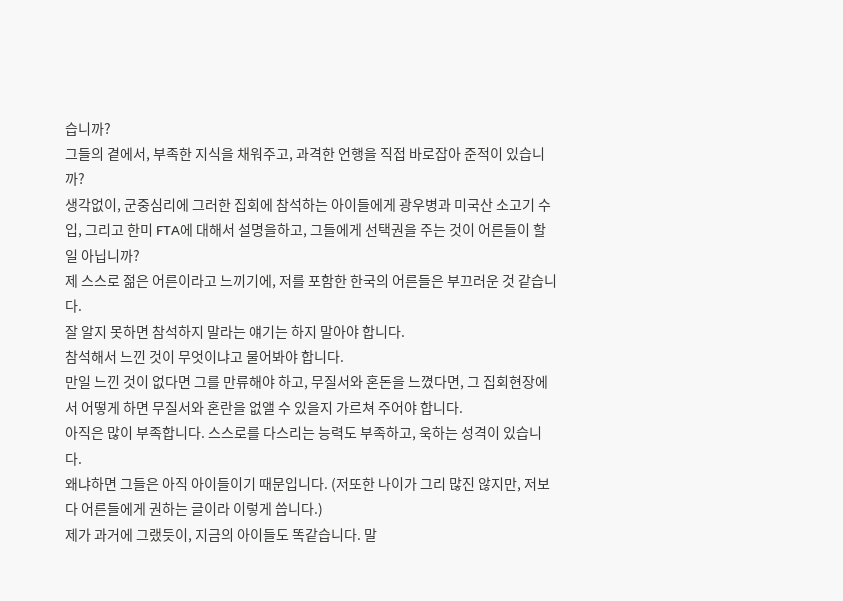습니까?
그들의 곁에서, 부족한 지식을 채워주고, 과격한 언행을 직접 바로잡아 준적이 있습니까?
생각없이, 군중심리에 그러한 집회에 참석하는 아이들에게 광우병과 미국산 소고기 수입, 그리고 한미 FTA에 대해서 설명을하고, 그들에게 선택권을 주는 것이 어른들이 할일 아닙니까?
제 스스로 젊은 어른이라고 느끼기에, 저를 포함한 한국의 어른들은 부끄러운 것 같습니다.
잘 알지 못하면 참석하지 말라는 얘기는 하지 말아야 합니다.
참석해서 느낀 것이 무엇이냐고 물어봐야 합니다.
만일 느낀 것이 없다면 그를 만류해야 하고, 무질서와 혼돈을 느꼈다면, 그 집회현장에서 어떻게 하면 무질서와 혼란을 없앨 수 있을지 가르쳐 주어야 합니다.
아직은 많이 부족합니다. 스스로를 다스리는 능력도 부족하고, 욱하는 성격이 있습니다.
왜냐하면 그들은 아직 아이들이기 때문입니다. (저또한 나이가 그리 많진 않지만, 저보다 어른들에게 권하는 글이라 이렇게 씁니다.)
제가 과거에 그랬듯이, 지금의 아이들도 똑같습니다. 말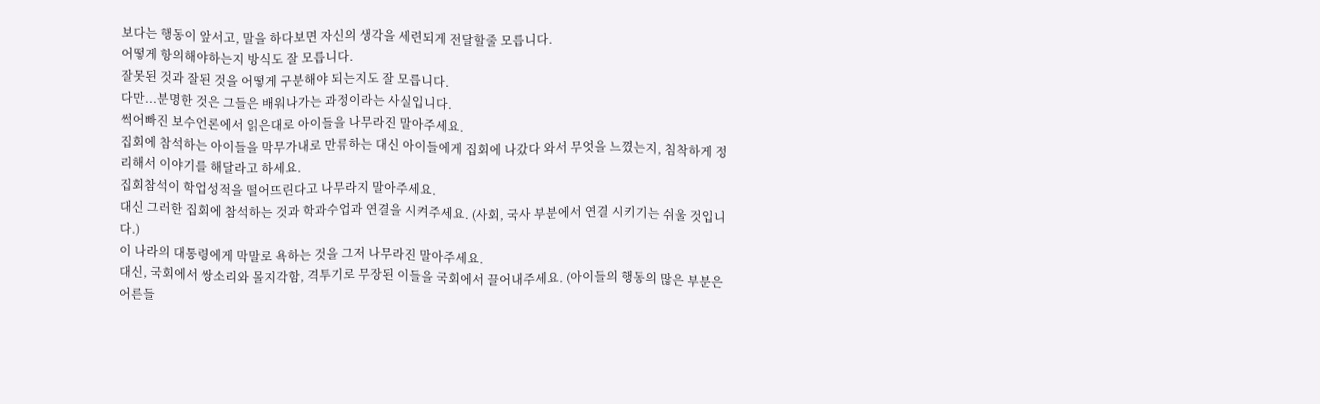보다는 행동이 앞서고, 말을 하다보면 자신의 생각을 세련되게 전달할줄 모릅니다.
어떻게 항의해야하는지 방식도 잘 모릅니다.
잘못된 것과 잘된 것을 어떻게 구분해야 되는지도 잘 모릅니다.
다만...분명한 것은 그들은 배워나가는 과정이라는 사실입니다.
썩어빠진 보수언론에서 읽은대로 아이들을 나무라진 말아주세요.
집회에 참석하는 아이들을 막무가내로 만류하는 대신 아이들에게 집회에 나갔다 와서 무엇을 느꼈는지, 침착하게 정리해서 이야기를 해달라고 하세요.
집회참석이 학업성적을 떨어뜨린다고 나무라지 말아주세요.
대신 그러한 집회에 참석하는 것과 학과수업과 연결을 시켜주세요. (사회, 국사 부분에서 연결 시키기는 쉬울 것입니다.)
이 나라의 대통령에게 막말로 욕하는 것을 그저 나무라진 말아주세요.
대신, 국회에서 쌍소리와 몰지각함, 격투기로 무장된 이들을 국회에서 끌어내주세요. (아이들의 행동의 많은 부분은 어른들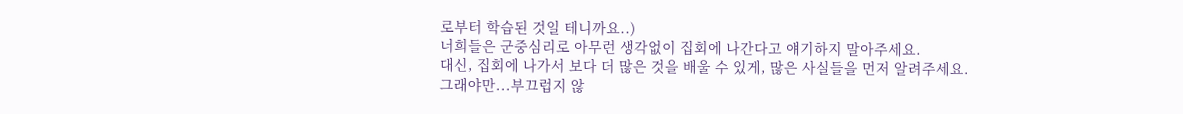로부터 학습된 것일 테니까요..)
너희들은 군중심리로 아무런 생각없이 집회에 나간다고 얘기하지 말아주세요.
대신, 집회에 나가서 보다 더 많은 것을 배울 수 있게, 많은 사실들을 먼저 알려주세요.
그래야만...부끄럽지 않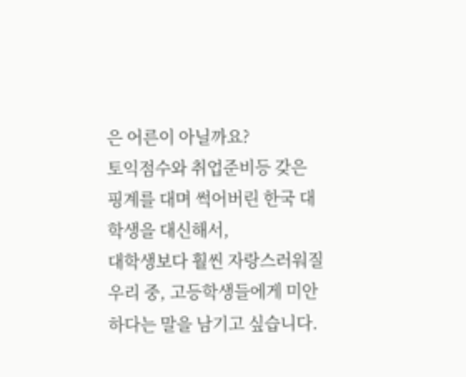은 어른이 아닐까요?
토익점수와 취업준비등 갖은 핑계를 대며 썩어버린 한국 대학생을 대신해서,
대학생보다 훨씬 자랑스러워질 우리 중, 고등학생들에게 미안하다는 말을 남기고 싶습니다.